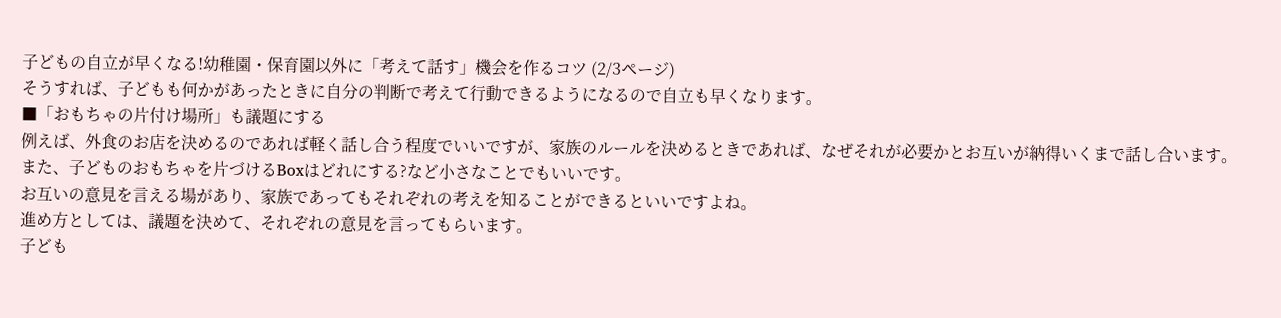子どもの自立が早くなる!幼稚園・保育園以外に「考えて話す」機会を作るコツ (2/3ページ)
そうすれば、子どもも何かがあったときに自分の判断で考えて行動できるようになるので自立も早くなります。
■「おもちゃの片付け場所」も議題にする
例えば、外食のお店を決めるのであれば軽く話し合う程度でいいですが、家族のルールを決めるときであれば、なぜそれが必要かとお互いが納得いくまで話し合います。
また、子どものおもちゃを片づけるBoxはどれにする?など小さなことでもいいです。
お互いの意見を言える場があり、家族であってもそれぞれの考えを知ることができるといいですよね。
進め方としては、議題を決めて、それぞれの意見を言ってもらいます。
子ども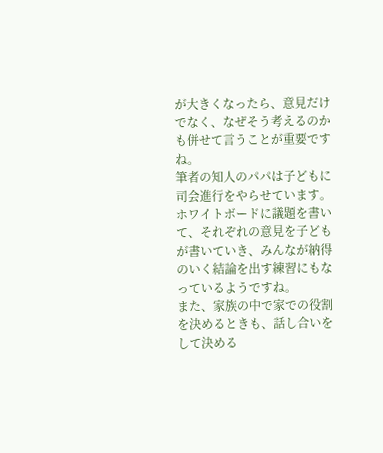が大きくなったら、意見だけでなく、なぜそう考えるのかも併せて言うことが重要ですね。
筆者の知人のパパは子どもに司会進行をやらせています。
ホワイトボードに議題を書いて、それぞれの意見を子どもが書いていき、みんなが納得のいく結論を出す練習にもなっているようですね。
また、家族の中で家での役割を決めるときも、話し合いをして決める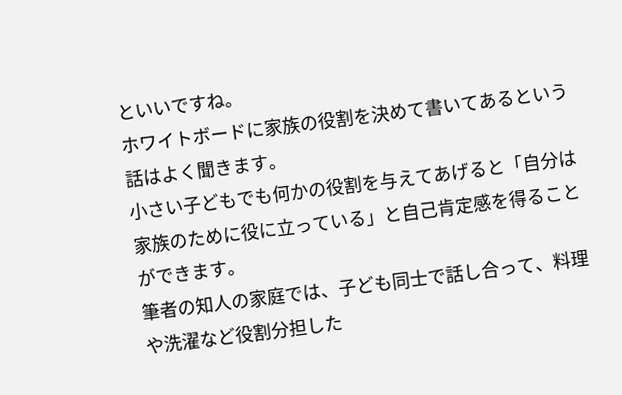といいですね。
ホワイトボードに家族の役割を決めて書いてあるという話はよく聞きます。
小さい子どもでも何かの役割を与えてあげると「自分は家族のために役に立っている」と自己肯定感を得ることができます。
筆者の知人の家庭では、子ども同士で話し合って、料理や洗濯など役割分担した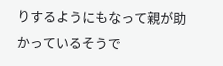りするようにもなって親が助かっているそうで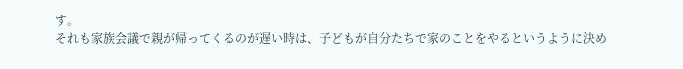す。
それも家族会議で親が帰ってくるのが遅い時は、子どもが自分たちで家のことをやるというように決め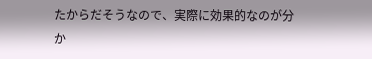たからだそうなので、実際に効果的なのが分か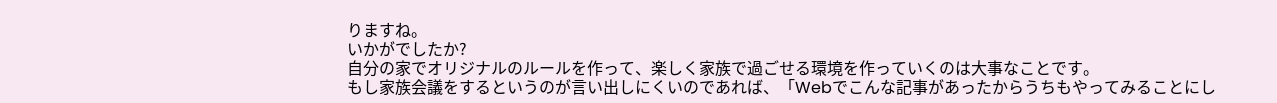りますね。
いかがでしたか?
自分の家でオリジナルのルールを作って、楽しく家族で過ごせる環境を作っていくのは大事なことです。
もし家族会議をするというのが言い出しにくいのであれば、「Webでこんな記事があったからうちもやってみることにし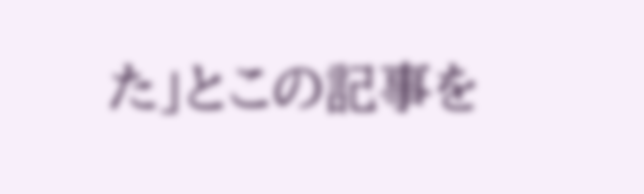た」とこの記事を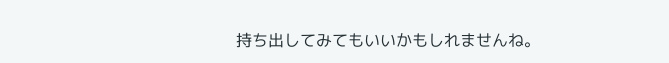持ち出してみてもいいかもしれませんね。